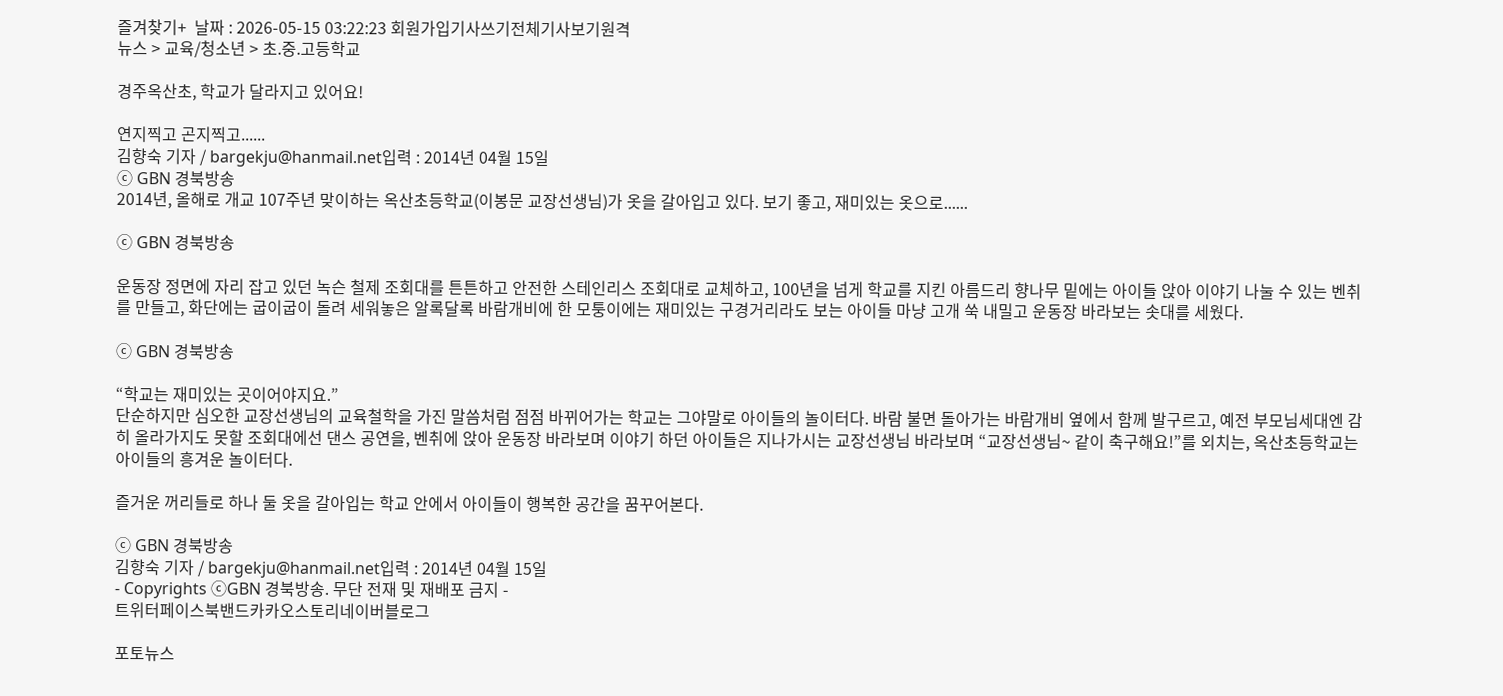즐겨찾기+  날짜 : 2026-05-15 03:22:23 회원가입기사쓰기전체기사보기원격
뉴스 > 교육/청소년 > 초.중.고등학교

경주옥산초, 학교가 달라지고 있어요!

연지찍고 곤지찍고......
김향숙 기자 / bargekju@hanmail.net입력 : 2014년 04월 15일
ⓒ GBN 경북방송
2014년, 올해로 개교 107주년 맞이하는 옥산초등학교(이봉문 교장선생님)가 옷을 갈아입고 있다. 보기 좋고, 재미있는 옷으로......

ⓒ GBN 경북방송

운동장 정면에 자리 잡고 있던 녹슨 철제 조회대를 튼튼하고 안전한 스테인리스 조회대로 교체하고, 100년을 넘게 학교를 지킨 아름드리 향나무 밑에는 아이들 앉아 이야기 나눌 수 있는 벤취를 만들고, 화단에는 굽이굽이 돌려 세워놓은 알록달록 바람개비에 한 모퉁이에는 재미있는 구경거리라도 보는 아이들 마냥 고개 쑥 내밀고 운동장 바라보는 솟대를 세웠다.

ⓒ GBN 경북방송

“학교는 재미있는 곳이어야지요.”
단순하지만 심오한 교장선생님의 교육철학을 가진 말씀처럼 점점 바뀌어가는 학교는 그야말로 아이들의 놀이터다. 바람 불면 돌아가는 바람개비 옆에서 함께 발구르고, 예전 부모님세대엔 감히 올라가지도 못할 조회대에선 댄스 공연을, 벤취에 앉아 운동장 바라보며 이야기 하던 아이들은 지나가시는 교장선생님 바라보며 “교장선생님~ 같이 축구해요!”를 외치는, 옥산초등학교는 아이들의 흥겨운 놀이터다.

즐거운 꺼리들로 하나 둘 옷을 갈아입는 학교 안에서 아이들이 행복한 공간을 꿈꾸어본다.

ⓒ GBN 경북방송
김향숙 기자 / bargekju@hanmail.net입력 : 2014년 04월 15일
- Copyrights ⓒGBN 경북방송. 무단 전재 및 재배포 금지 -
트위터페이스북밴드카카오스토리네이버블로그

포토뉴스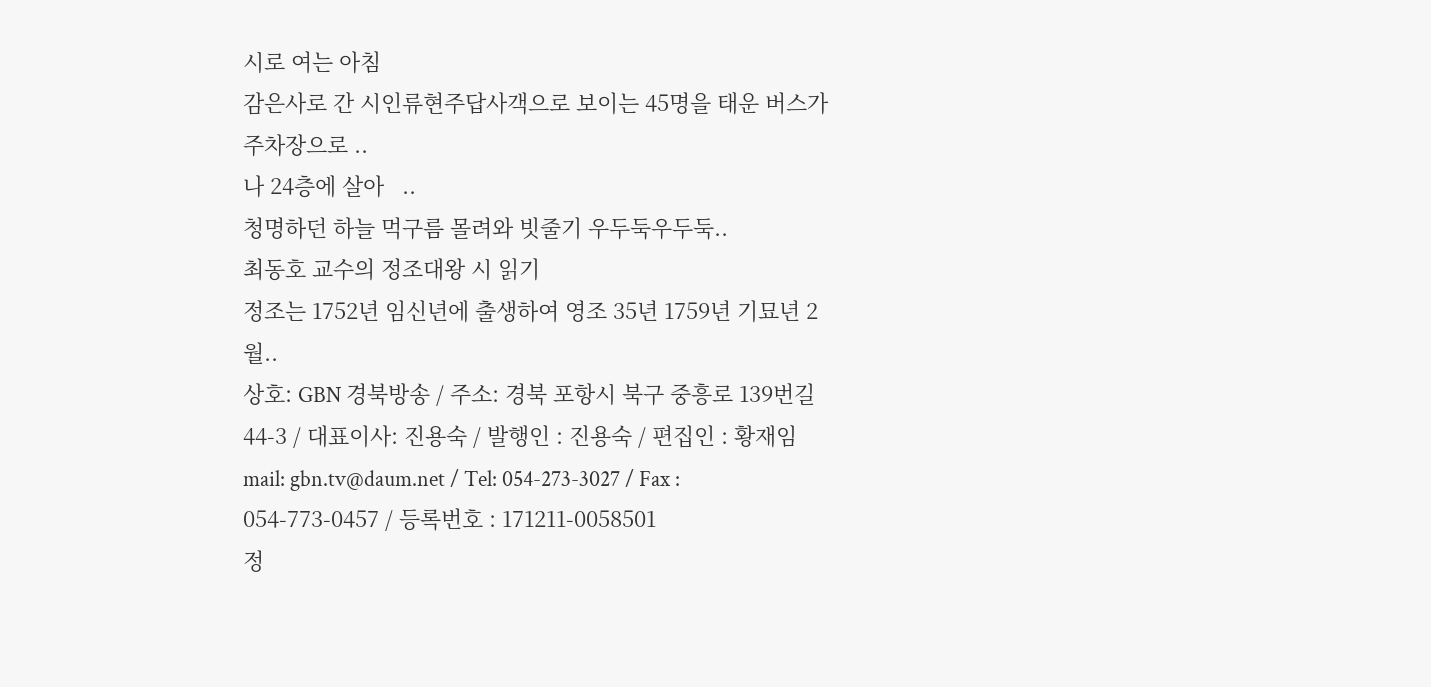시로 여는 아침
감은사로 간 시인류현주답사객으로 보이는 45명을 태운 버스가주차장으로 ..
나 24층에 살아   ..
청명하던 하늘 먹구름 몰려와 빗줄기 우두둑우두둑..
최동호 교수의 정조대왕 시 읽기
정조는 1752년 임신년에 출생하여 영조 35년 1759년 기묘년 2월..
상호: GBN 경북방송 / 주소: 경북 포항시 북구 중흥로 139번길 44-3 / 대표이사: 진용숙 / 발행인 : 진용숙 / 편집인 : 황재임
mail: gbn.tv@daum.net / Tel: 054-273-3027 / Fax : 054-773-0457 / 등록번호 : 171211-0058501
정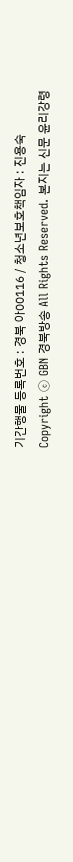기간행물 등록번호 : 경북 아00116 / 청소년보호책임자 : 진용숙
Copyright ⓒ GBN 경북방송 All Rights Reserved. 본지는 신문 윤리강령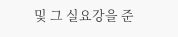및 그 실요강을 준